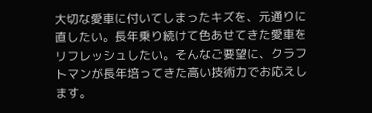大切な愛車に付いてしまったキズを、元通りに直したい。長年乗り続けて色あせてきた愛車をリフレッシュしたい。そんなご要望に、クラフトマンが長年培ってきた高い技術力でお応えします。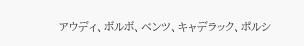アウディ、ボルボ、ベンツ、キャデラック、ポルシ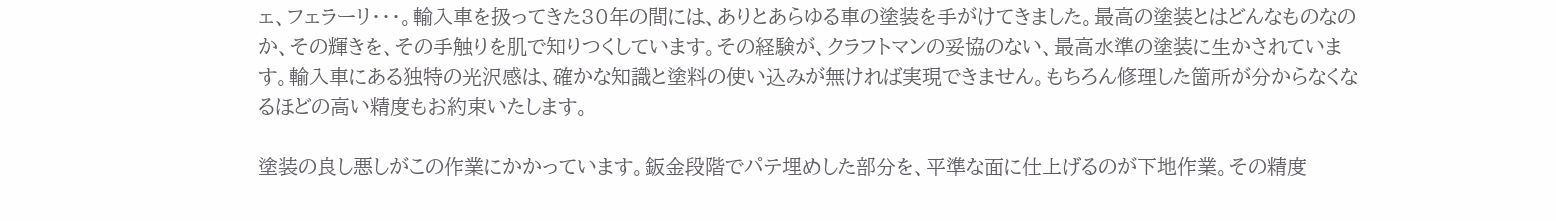ェ、フェラーリ・・・。輸入車を扱ってきた30年の間には、ありとあらゆる車の塗装を手がけてきました。最高の塗装とはどんなものなのか、その輝きを、その手触りを肌で知りつくしています。その経験が、クラフトマンの妥協のない、最高水準の塗装に生かされています。輸入車にある独特の光沢感は、確かな知識と塗料の使い込みが無ければ実現できません。もちろん修理した箇所が分からなくなるほどの高い精度もお約束いたします。

塗装の良し悪しがこの作業にかかっています。鈑金段階でパテ埋めした部分を、平準な面に仕上げるのが下地作業。その精度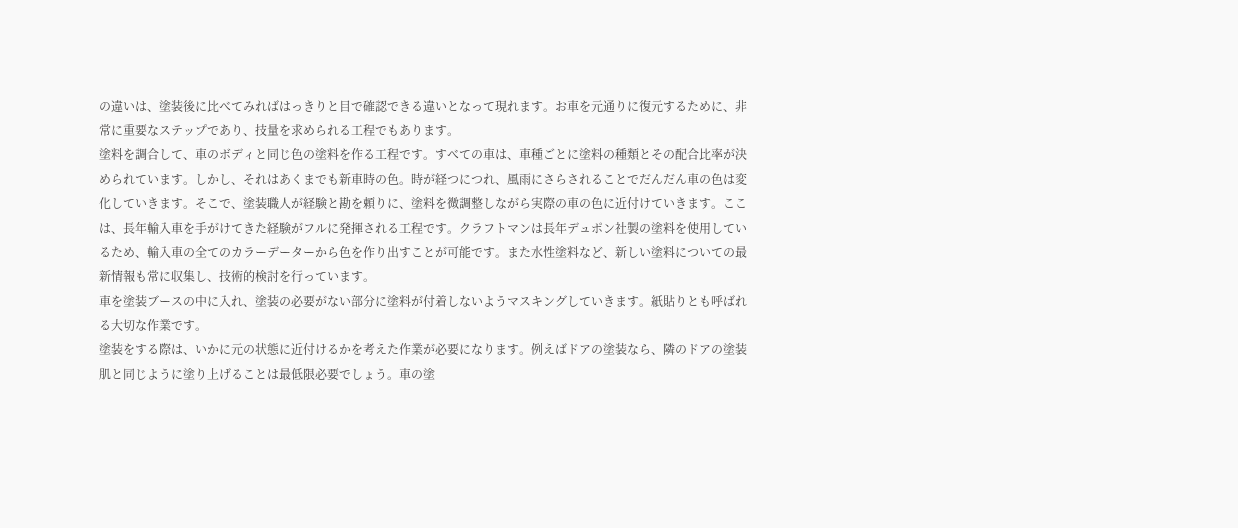の違いは、塗装後に比べてみればはっきりと目で確認できる違いとなって現れます。お車を元通りに復元するために、非常に重要なステップであり、技量を求められる工程でもあります。
塗料を調合して、車のボディと同じ色の塗料を作る工程です。すべての車は、車種ごとに塗料の種類とその配合比率が決められています。しかし、それはあくまでも新車時の色。時が経つにつれ、風雨にさらされることでだんだん車の色は変化していきます。そこで、塗装職人が経験と勘を頼りに、塗料を微調整しながら実際の車の色に近付けていきます。ここは、長年輸入車を手がけてきた経験がフルに発揮される工程です。クラフトマンは長年デュポン社製の塗料を使用しているため、輸入車の全てのカラーデーターから色を作り出すことが可能です。また水性塗料など、新しい塗料についての最新情報も常に収集し、技術的検討を行っています。
車を塗装ブースの中に入れ、塗装の必要がない部分に塗料が付着しないようマスキングしていきます。紙貼りとも呼ばれる大切な作業です。
塗装をする際は、いかに元の状態に近付けるかを考えた作業が必要になります。例えばドアの塗装なら、隣のドアの塗装肌と同じように塗り上げることは最低限必要でしょう。車の塗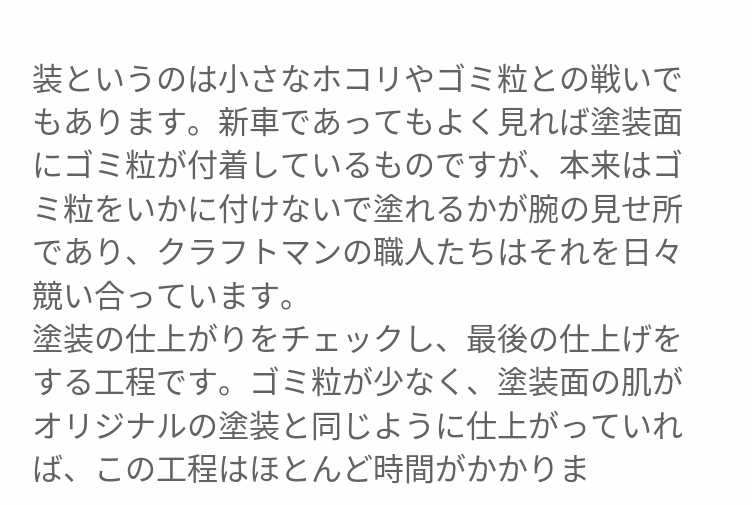装というのは小さなホコリやゴミ粒との戦いでもあります。新車であってもよく見れば塗装面にゴミ粒が付着しているものですが、本来はゴミ粒をいかに付けないで塗れるかが腕の見せ所であり、クラフトマンの職人たちはそれを日々競い合っています。
塗装の仕上がりをチェックし、最後の仕上げをする工程です。ゴミ粒が少なく、塗装面の肌がオリジナルの塗装と同じように仕上がっていれば、この工程はほとんど時間がかかりま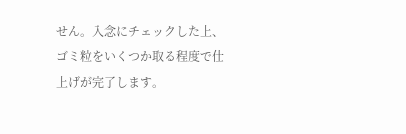せん。入念にチェックした上、ゴミ粒をいくつか取る程度で仕上げが完了します。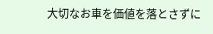大切なお車を価値を落とさずに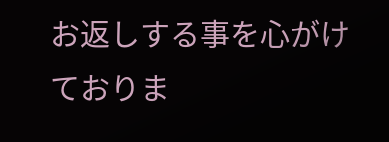お返しする事を心がけておりま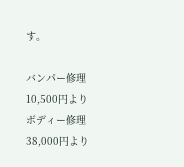す。

バンパー修理 10,500円より
ボディー修理 38,000円より